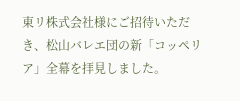東リ株式会社様にご招待いただき、松山バレエ団の新「コッペリア」全幕を拝見しました。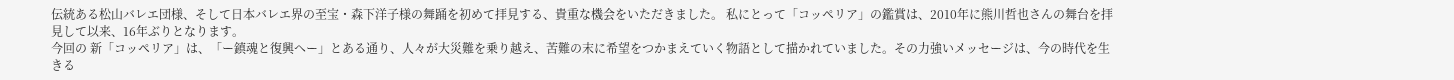伝統ある松山バレエ団様、そして日本バレエ界の至宝・森下洋子様の舞踊を初めて拝見する、貴重な機会をいただきました。 私にとって「コッペリア」の鑑賞は、2010年に熊川哲也さんの舞台を拝見して以来、16年ぶりとなります。
今回の 新「コッペリア」は、「ー鎮魂と復興へー」とある通り、人々が大災難を乗り越え、苦難の末に希望をつかまえていく物語として描かれていました。その力強いメッセージは、今の時代を生きる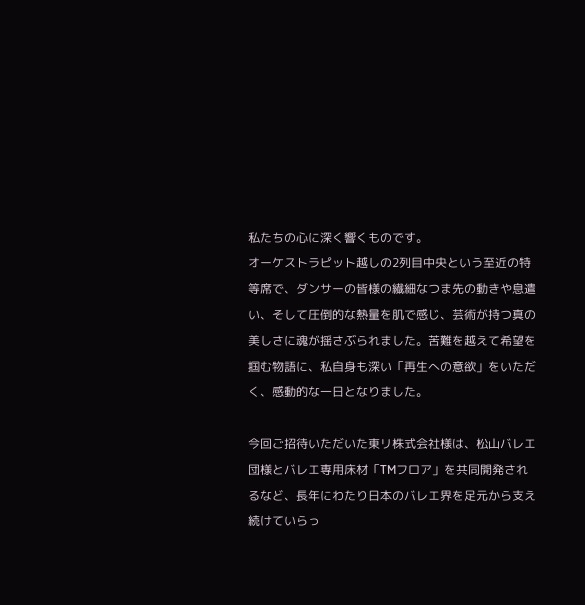私たちの心に深く響くものです。
オーケストラピット越しの2列目中央という至近の特等席で、ダンサーの皆様の繊細なつま先の動きや息遣い、そして圧倒的な熱量を肌で感じ、芸術が持つ真の美しさに魂が揺さぶられました。苦難を越えて希望を掴む物語に、私自身も深い「再生への意欲」をいただく、感動的な一日となりました。

今回ご招待いただいた東リ株式会社様は、松山バレエ団様とバレエ専用床材「TMフロア」を共同開発されるなど、長年にわたり日本のバレエ界を足元から支え続けていらっ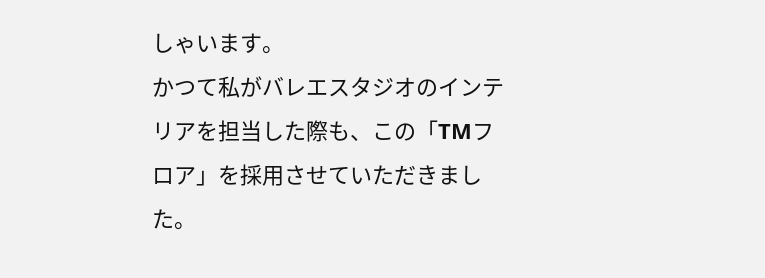しゃいます。
かつて私がバレエスタジオのインテリアを担当した際も、この「TMフロア」を採用させていただきました。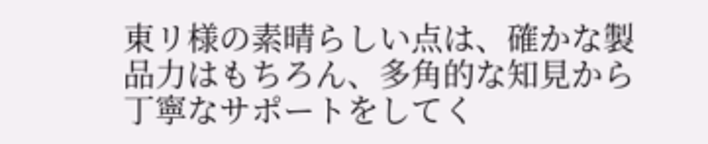東リ様の素晴らしい点は、確かな製品力はもちろん、多角的な知見から丁寧なサポートをしてく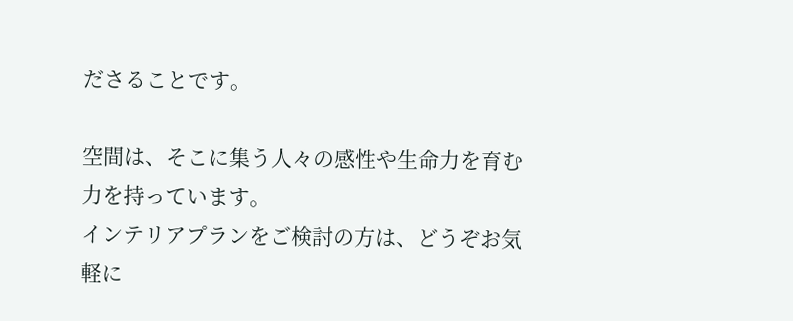ださることです。

空間は、そこに集う人々の感性や生命力を育む力を持っています。
インテリアプランをご検討の方は、どうぞお気軽に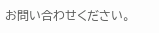お問い合わせください。